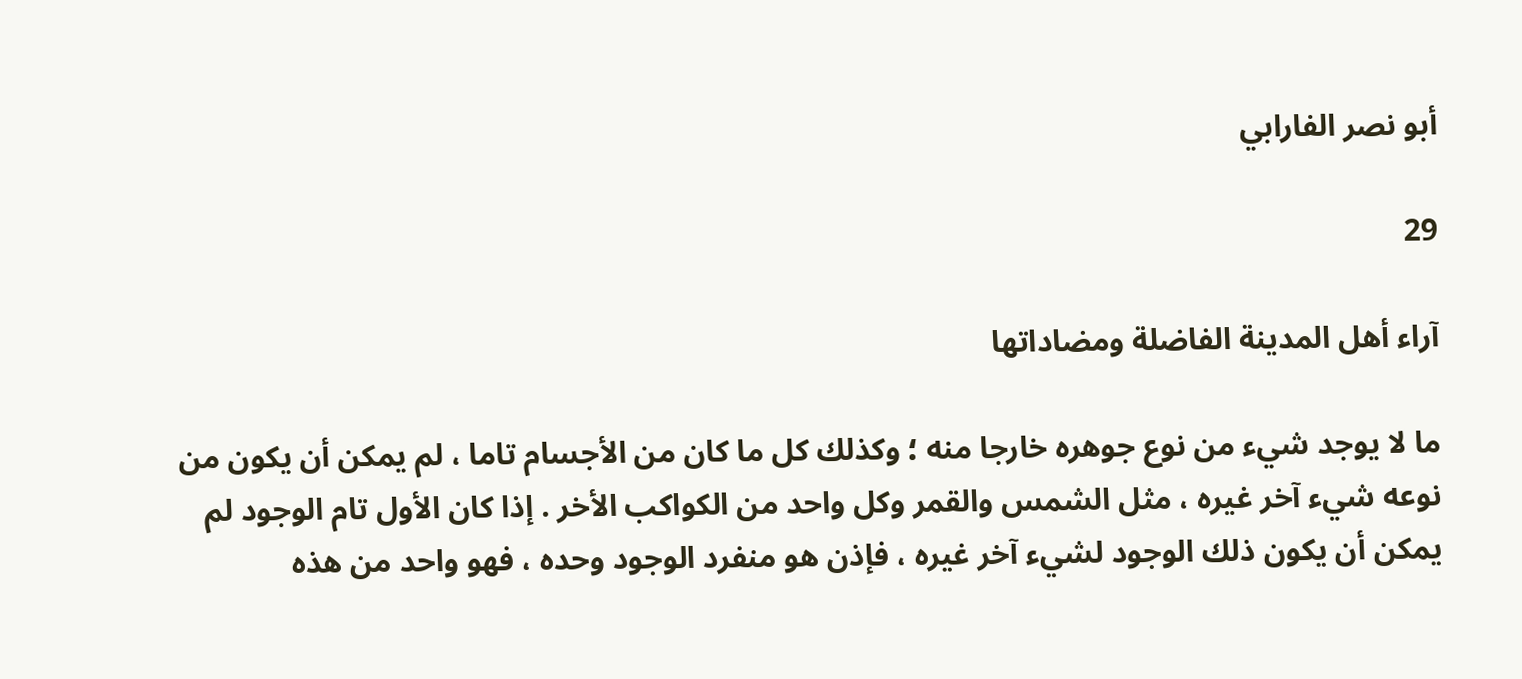أبو نصر الفارابي

29

آراء أهل المدينة الفاضلة ومضاداتها

ما لا يوجد شيء من نوع جوهره خارجا منه ؛ وكذلك كل ما كان من الأجسام تاما ، لم يمكن أن يكون من نوعه شيء آخر غيره ، مثل الشمس والقمر وكل واحد من الكواكب الأخر . إذا كان الأول تام الوجود لم يمكن أن يكون ذلك الوجود لشيء آخر غيره ، فإذن هو منفرد الوجود وحده ، فهو واحد من هذه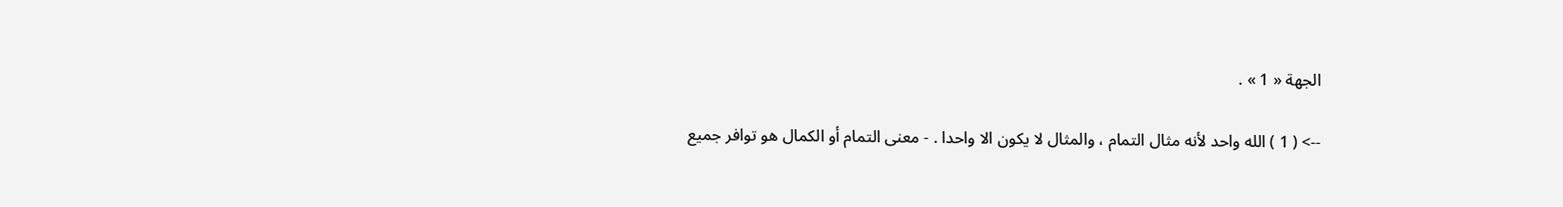الجهة « 1 » .

--> ( 1 ) الله واحد لأنه مثال التمام ، والمثال لا يكون الا واحدا . - معنى التمام أو الكمال هو توافر جميع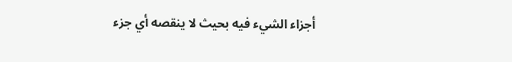أجزاء الشيء فيه بحيث لا ينقصه أي جزء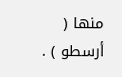منها ( أرسطو ) .